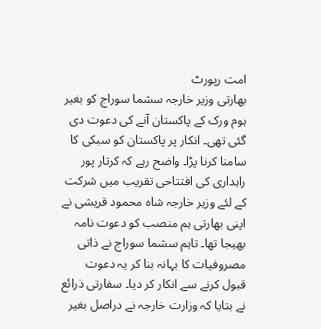امت رپورٹ
بھارتی وزیر خارجہ سشما سوراج کو بغیر ہوم ورک کے پاکستان آنے کی دعوت دی گئی تھی۔ انکار پر پاکستان کو سبکی کا سامنا کرنا پڑا۔ واضح رہے کہ کرتار پور راہداری کی افتتاحی تقریب میں شرکت کے لئے وزیر خارجہ شاہ محمود قریشی نے اپنی بھارتی ہم منصب کو دعوت نامہ بھیجا تھا۔ تاہم سشما سوراج نے ذاتی مصروفیات کا بہانہ بنا کر یہ دعوت قبول کرنے سے انکار کر دیا۔ سفارتی ذرائع نے بتایا کہ وزارت خارجہ نے دراصل بغیر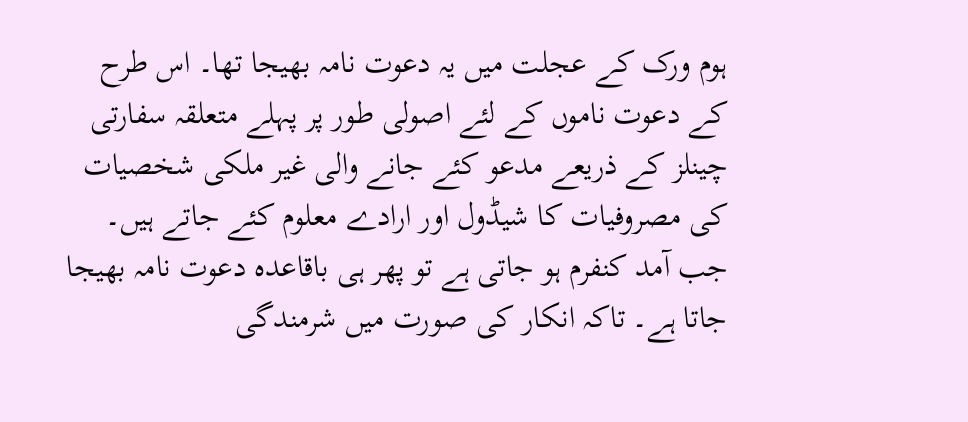ہوم ورک کے عجلت میں یہ دعوت نامہ بھیجا تھا۔ اس طرح کے دعوت ناموں کے لئے اصولی طور پر پہلے متعلقہ سفارتی چینلز کے ذریعے مدعو کئے جانے والی غیر ملکی شخصیات کی مصروفیات کا شیڈول اور ارادے معلوم کئے جاتے ہیں۔ جب آمد کنفرم ہو جاتی ہے تو پھر ہی باقاعدہ دعوت نامہ بھیجا جاتا ہے۔ تاکہ انکار کی صورت میں شرمندگی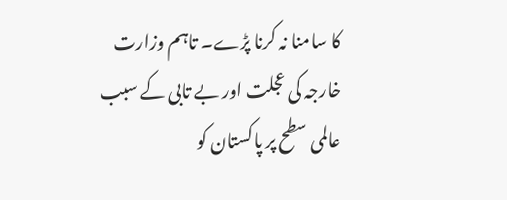کا سامنا نہ کرنا پڑے۔ تاہم وزارت خارجہ کی عجلت اور بے تابی کے سبب عالمی سطح پر پاکستان کو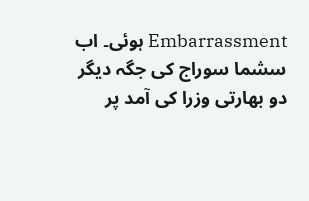Embarrassment ہوئی۔ اب سشما سوراج کی جگہ دیگر دو بھارتی وزرا کی آمد پر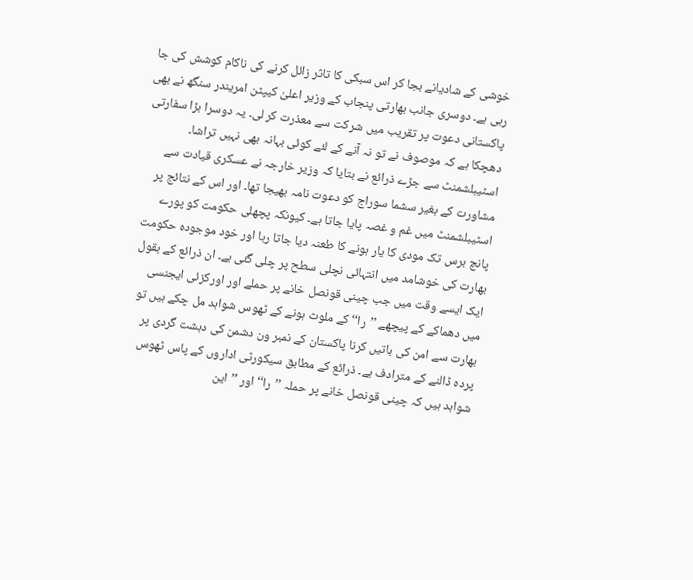خوشی کے شادیانے بجا کر اس سبکی کا تاثر زائل کرنے کی ناکام کوشش کی جا رہی ہے۔ دوسری جانب بھارتی پنجاب کے وزیر اعلیٰ کیپٹن امریندر سنگھ نے بھی پاکستانی دعوت پر تقریب میں شرکت سے معذرت کر لی۔ یہ دوسرا بڑا سفارتی دھچکا ہے کہ موصوف نے تو نہ آنے کے لئے کوئی بہانہ بھی نہیں تراشا۔
اسٹیبلشمنٹ سے جڑے ذرائع نے بتایا کہ وزیر خارجہ نے عسکری قیادت سے مشاورت کے بغیر سشما سوراج کو دعوت نامہ بھیجا تھا۔ اور اس کے نتائج پر اسٹیبلشمنٹ میں غم و غصہ پایا جاتا ہے۔ کیونکہ پچھلی حکومت کو پورے پانچ برس تک مودی کا یار ہونے کا طعنہ دیا جاتا رہا اور خود موجودہ حکومت بھارت کی خوشامد میں انتہائی نچلی سطح پر چلی گئی ہے۔ ان ذرائع کے بقول ایک ایسے وقت میں جب چینی قونصل خانے پر حملے اور اورکزئی ایجنسی میں دھماکے کے پیچھے ’’را‘‘ کے ملوث ہونے کے ٹھوس شواہد مل چکے ہیں تو بھارت سے امن کی باتیں کرنا پاکستان کے نمبر ون دشمن کی دہشت گردی پر پردہ ڈالنے کے مترادف ہے۔ ذرائع کے مطابق سیکورٹی اداروں کے پاس ٹھوس شواہد ہیں کہ چینی قونصل خانے پر حملہ ’’را‘‘ اور ’’این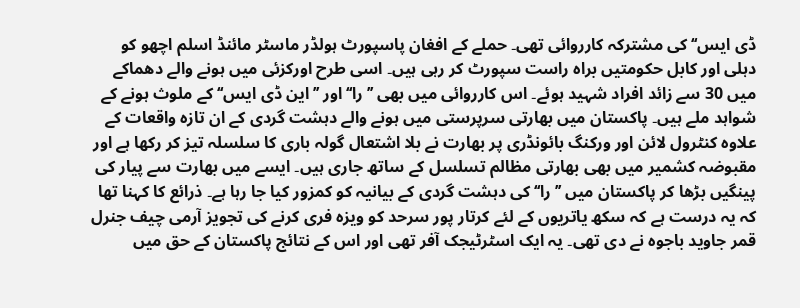ڈی ایس‘‘ کی مشترکہ کارروائی تھی۔ حملے کے افغان پاسپورٹ ہولڈر ماسٹر مائنڈ اسلم اچھو کو دہلی اور کابل حکومتیں براہ راست سپورٹ کر رہی ہیں۔ اسی طرح اورکزئی میں ہونے والے دھماکے میں 30 سے زائد افراد شہید ہوئے۔ اس کارروائی میں بھی ’’را‘‘ اور ’’این ڈی ایس‘‘ کے ملوث ہونے کے شواہد ملے ہیں۔ پاکستان میں بھارتی سرپرستی میں ہونے والے دہشت گردی کے ان تازہ واقعات کے علاوہ کنٹرول لائن اور ورکنگ بائونڈری پر بھارت نے بلا اشتعال گولہ باری کا سلسلہ تیز کر رکھا ہے اور مقبوضہ کشمیر میں بھی بھارتی مظالم تسلسل کے ساتھ جاری ہیں۔ ایسے میں بھارت سے پیار کی پینگیں بڑھا کر پاکستان میں ’’را‘‘ کی دہشت گردی کے بیانیہ کو کمزور کیا جا رہا ہے۔ ذرائع کا کہنا تھا کہ یہ درست ہے کہ سکھ یاتریوں کے لئے کرتار پور سرحد کو ویزہ فری کرنے کی تجویز آرمی چیف جنرل قمر جاوید باجوہ نے دی تھی۔ یہ ایک اسٹرٹیجک آفر تھی اور اس کے نتائج پاکستان کے حق میں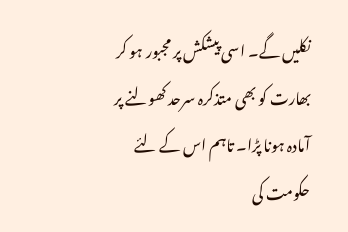نکلیں گے۔ اسی پیشکش پر مجبور ہو کر بھارت کو بھی متذکرہ سرحد کھولنے پر آمادہ ہونا پڑا۔ تاہم اس کے لئے حکومت کی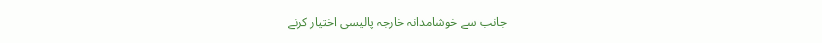جانب سے خوشامدانہ خارجہ پالیسی اختیار کرنے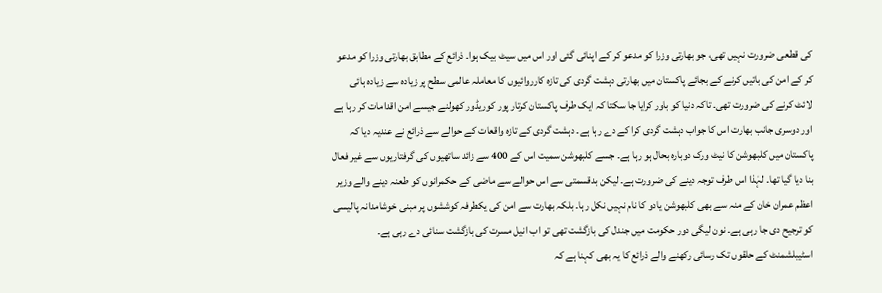کی قطعی ضرورت نہیں تھی، جو بھارتی وزرا کو مدعو کر کے اپنائی گئی اور اس میں سیٹ بیک ہوا۔ ذرائع کے مطابق بھارتی وزرا کو مدعو کر کے امن کی باتیں کرنے کے بجائے پاکستان میں بھارتی دہشت گردی کی تازہ کارروائیوں کا معاملہ عالمی سطح پر زیادہ سے زیادہ ہائی لائٹ کرنے کی ضرورت تھی۔ تاکہ دنیا کو باور کرایا جا سکتا کہ ایک طرف پاکستان کرتار پور کوریڈور کھولنے جیسے امن اقدامات کر رہا ہے اور دوسری جانب بھارت اس کا جواب دہشت گردی کرا کے دے رہا ہے۔ دہشت گردی کے تازہ واقعات کے حوالے سے ذرائع نے عندیہ دیا کہ پاکستان میں کلبھوشن کا نیٹ ورک دوبارہ بحال ہو رہا ہے۔ جسے کلبھوشن سمیت اس کے 400 سے زائد ساتھیوں کی گرفتاریوں سے غیر فعال بنا دیا گیا تھا۔ لہٰذا اس طرف توجہ دینے کی ضرورت ہے۔ لیکن بدقسمتی سے اس حوالے سے ماضی کے حکمرانوں کو طعنہ دینے والے وزیر اعظم عمران خان کے منہ سے بھی کلبھوشن یادو کا نام نہیں نکل رہا۔ بلکہ بھارت سے امن کی یکطرفہ کوششوں پر مبنی خوشامدانہ پالیسی کو ترجیح دی جا رہی ہے۔ نون لیگی دور حکومت میں جندل کی بازگشت تھی تو اب انیل مسرت کی بازگشت سنائی دے رہی ہے۔
اسٹیبلشمنٹ کے حلقوں تک رسائی رکھنے والے ذرائع کا یہ بھی کہنا ہے کہ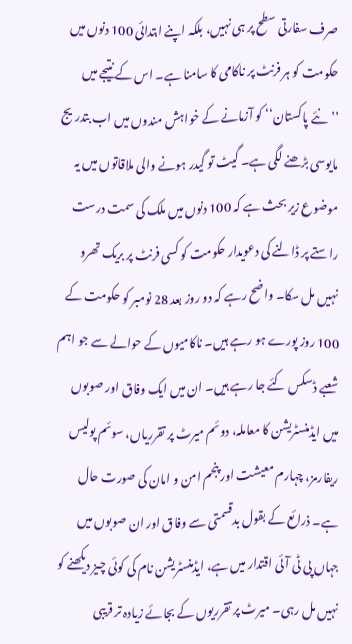صرف سفارتی سطح پر ہی نہیں، بلکہ اپنے ابتدائی 100 دنوں میں حکومت کو ہر فرنٹ پر ناکامی کا سامنا ہے۔ اس کے نتیجے میں ’’نئے پاکستان‘‘ کو آزمانے کے خواہش مندوں میں اب بتدریج مایوسی بڑھنے لگی ہے۔ گیٹ تو گیدر ہونے والی ملاقاتوں میں یہ موضوع زیر بحث ہے کہ 100 دنوں میں ملک کی سمت درست راستے پر ڈالنے کی دعویدار حکومت کو کسی فرنٹ پر بریک تھرو نہیں مل سکا۔ واضح رہے کہ دو روز بعد 28 نومبر کو حکومت کے 100 روز پورے ہو رہے ہیں۔ ناکامیوں کے حوالے سے جو اہم شعبے ڈسکس کئے جا رہے ہیں۔ ان میں ایک وفاق اور صوبوں میں ایڈمنسٹریشن کا معاملہ، دوئم میرٹ پر تقرریاں، سوئم پولیس ریفارمز، چہارم معیشت اور پنجم امن و امان کی صورت حال ہے۔ ذرائع کے بقول بدقسمتی سے وفاق اور ان صوبوں میں جہاں پی ٹی آئی اقتدار میں ہے، ایڈمنسٹریشن نام کی کوئی چیز دیکھنے کو نہیں مل رہی۔ میرٹ پر تقرریوں کے بجائے زیادہ تر قریبی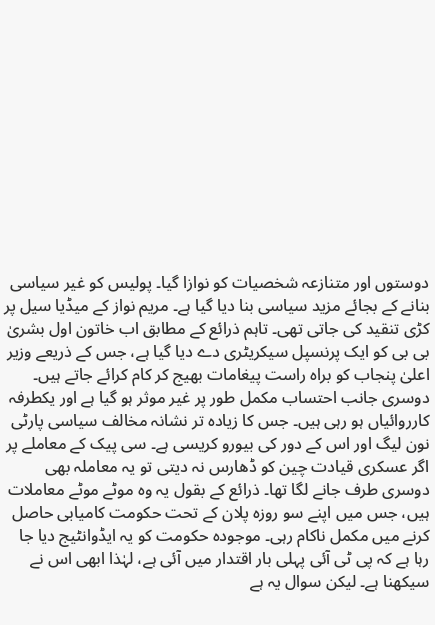دوستوں اور متنازعہ شخصیات کو نوازا گیا۔ پولیس کو غیر سیاسی بنانے کے بجائے مزید سیاسی بنا دیا گیا ہے۔ مریم نواز کے میڈیا سیل پر کڑی تنقید کی جاتی تھی۔ تاہم ذرائع کے مطابق اب خاتون اول بشریٰ بی بی کو ایک پرنسپل سیکریٹری دے دیا گیا ہے، جس کے ذریعے وزیر اعلیٰ پنجاب کو براہ راست پیغامات بھیج کر کام کرائے جاتے ہیں۔ دوسری جانب احتساب مکمل طور پر غیر موثر ہو گیا ہے اور یکطرفہ کارروائیاں ہو رہی ہیں۔ جس کا زیادہ تر نشانہ مخالف سیاسی پارٹی نون لیگ اور اس کے دور کی بیورو کریسی ہے۔ سی پیک کے معاملے پر اگر عسکری قیادت چین کو ڈھارس نہ دیتی تو یہ معاملہ بھی دوسری طرف جانے لگا تھا۔ ذرائع کے بقول یہ وہ موٹے موٹے معاملات ہیں، جس میں اپنے سو روزہ پلان کے تحت حکومت کامیابی حاصل کرنے میں مکمل ناکام رہی۔ موجودہ حکومت کو یہ ایڈوانٹیج دیا جا رہا ہے کہ پی ٹی آئی پہلی بار اقتدار میں آئی ہے، لہٰذا ابھی اس نے سیکھنا ہے۔ لیکن سوال یہ ہے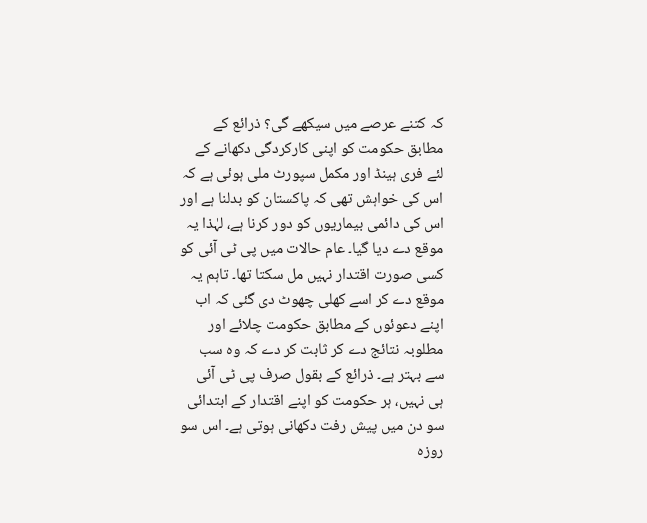کہ کتنے عرصے میں سیکھے گی؟ ذرائع کے مطابق حکومت کو اپنی کارکردگی دکھانے کے لئے فری ہینڈ اور مکمل سپورٹ ملی ہوئی ہے کہ اس کی خواہش تھی کہ پاکستان کو بدلنا ہے اور اس کی دائمی بیماریوں کو دور کرنا ہے، لہٰذا یہ موقع دے دیا گیا۔ عام حالات میں پی ٹی آئی کو کسی صورت اقتدار نہیں مل سکتا تھا۔ تاہم یہ موقع دے کر اسے کھلی چھوٹ دی گئی کہ اب اپنے دعوئوں کے مطابق حکومت چلائے اور مطلوبہ نتائج دے کر ثابت کر دے کہ وہ سب سے بہتر ہے۔ ذرائع کے بقول صرف پی ٹی آئی ہی نہیں، ہر حکومت کو اپنے اقتدار کے ابتدائی سو دن میں پیش رفت دکھانی ہوتی ہے۔ اس سو روزہ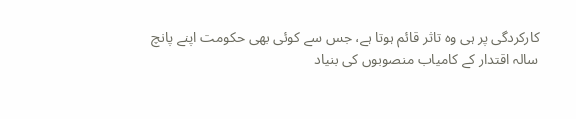کارکردگی پر ہی وہ تاثر قائم ہوتا ہے، جس سے کوئی بھی حکومت اپنے پانچ سالہ اقتدار کے کامیاب منصوبوں کی بنیاد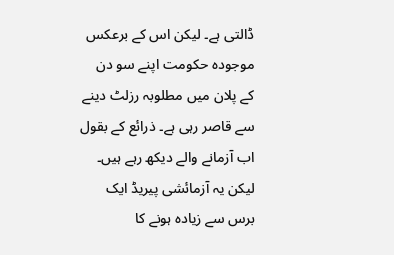ڈالتی ہے۔ لیکن اس کے برعکس موجودہ حکومت اپنے سو دن کے پلان میں مطلوبہ رزلٹ دینے سے قاصر رہی ہے۔ ذرائع کے بقول اب آزمانے والے دیکھ رہے ہیں۔ لیکن یہ آزمائشی پیریڈ ایک برس سے زیادہ ہونے کا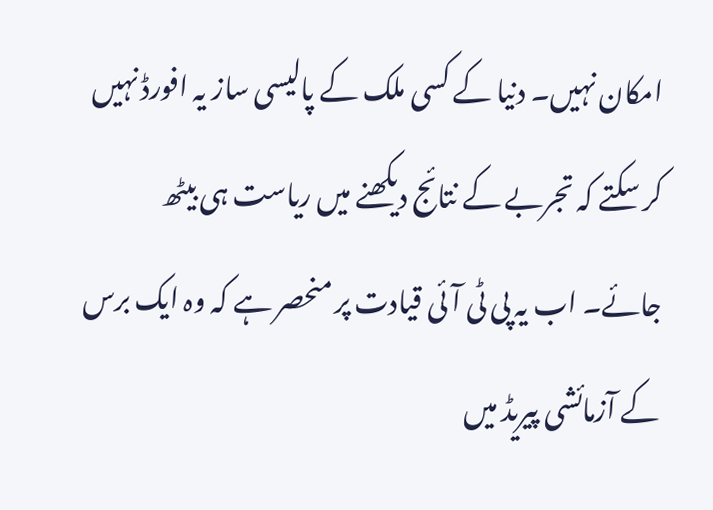امکان نہیں۔ دنیا کے کسی ملک کے پالیسی ساز یہ افورڈ نہیں کر سکتے کہ تجربے کے نتائج دیکھنے میں ریاست ہی بیٹھ جائے۔ اب یہ پی ٹی آئی قیادت پر منحصر ہے کہ وہ ایک برس کے آزمائشی پیریڈ میں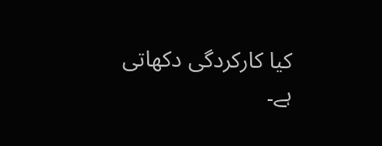کیا کارکردگی دکھاتی ہے۔